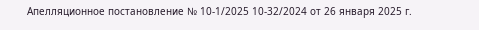Апелляционное постановление № 10-1/2025 10-32/2024 от 26 января 2025 г.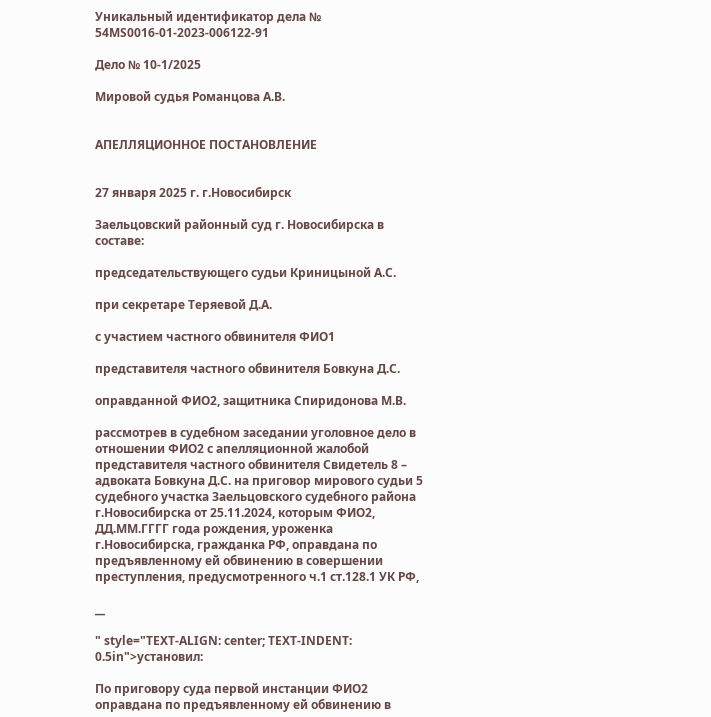Уникальный идентификатор дела № 54MS0016-01-2023-006122-91

Дело № 10-1/2025

Мировой судья Романцова А.В.


АПЕЛЛЯЦИОННОЕ ПОСТАНОВЛЕНИЕ


27 января 2025 г. г.Новосибирск

Заельцовский районный суд г. Новосибирска в составе:

председательствующего судьи Криницыной А.С.

при секретаре Теряевой Д.А.

с участием частного обвинителя ФИО1

представителя частного обвинителя Бовкуна Д.С.

оправданной ФИО2, защитника Спиридонова М.В.

рассмотрев в судебном заседании уголовное дело в отношении ФИО2 с апелляционной жалобой представителя частного обвинителя Свидетель 8 – адвоката Бовкуна Д.С. на приговор мирового судьи 5 судебного участка Заельцовского судебного района г.Новосибирска от 25.11.2024, которым ФИО2, ДД.ММ.ГГГГ года рождения, уроженка г.Новосибирска, гражданка РФ, оправдана по предъявленному ей обвинению в совершении преступления, предусмотренного ч.1 ст.128.1 УК РФ,

__

" style="TEXT-ALIGN: center; TEXT-INDENT: 0.5in">установил:

По приговору суда первой инстанции ФИО2 оправдана по предъявленному ей обвинению в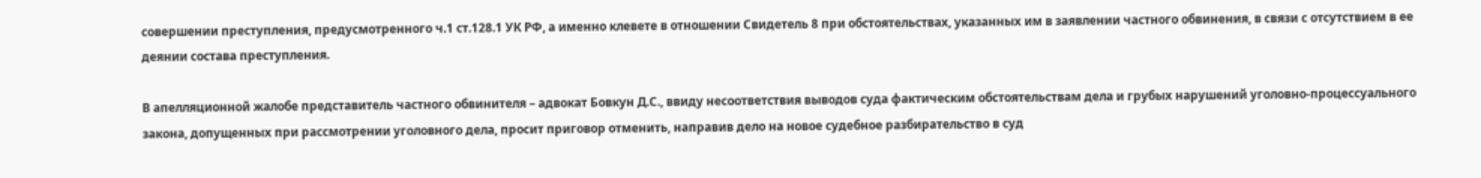совершении преступления, предусмотренного ч.1 ст.128.1 УК РФ, а именно клевете в отношении Свидетель 8 при обстоятельствах, указанных им в заявлении частного обвинения, в связи с отсутствием в ее деянии состава преступления.

В апелляционной жалобе представитель частного обвинителя – адвокат Бовкун Д.С., ввиду несоответствия выводов суда фактическим обстоятельствам дела и грубых нарушений уголовно-процессуального закона, допущенных при рассмотрении уголовного дела, просит приговор отменить, направив дело на новое судебное разбирательство в суд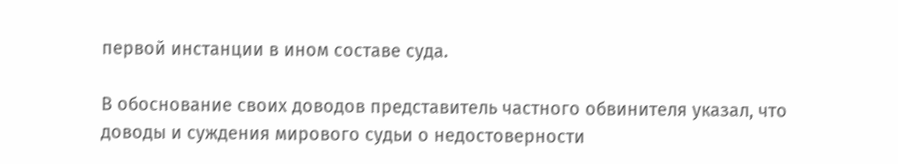первой инстанции в ином составе суда.

В обоснование своих доводов представитель частного обвинителя указал, что доводы и суждения мирового судьи о недостоверности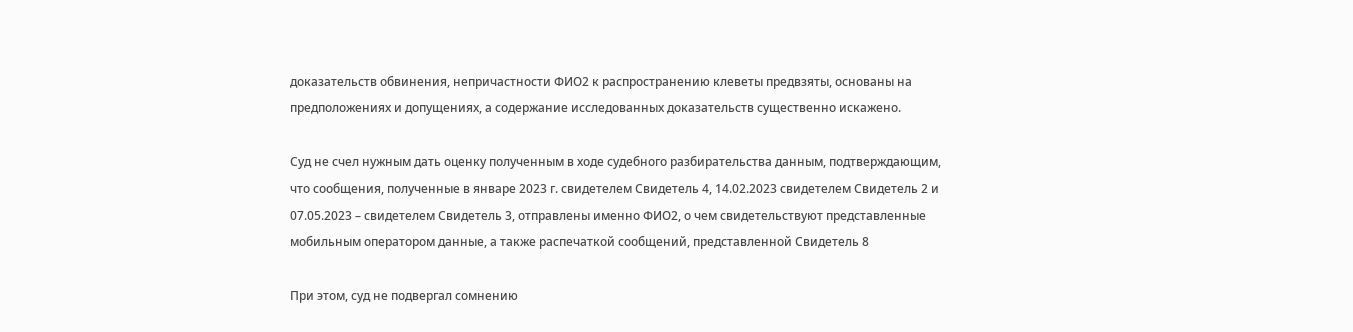доказательств обвинения, непричастности ФИО2 к распространению клеветы предвзяты, основаны на предположениях и допущениях, а содержание исследованных доказательств существенно искажено.

Суд не счел нужным дать оценку полученным в ходе судебного разбирательства данным, подтверждающим, что сообщения, полученные в январе 2023 г. свидетелем Свидетель 4, 14.02.2023 свидетелем Свидетель 2 и 07.05.2023 – свидетелем Свидетель 3, отправлены именно ФИО2, о чем свидетельствуют представленные мобильным оператором данные, а также распечаткой сообщений, представленной Свидетель 8

При этом, суд не подвергал сомнению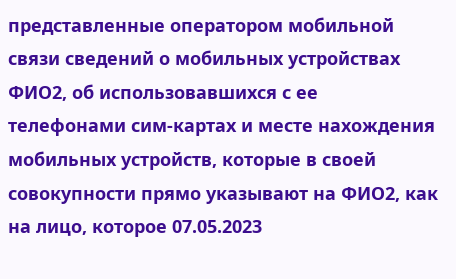представленные оператором мобильной связи сведений о мобильных устройствах ФИО2, об использовавшихся с ее телефонами сим-картах и месте нахождения мобильных устройств, которые в своей совокупности прямо указывают на ФИО2, как на лицо, которое 07.05.2023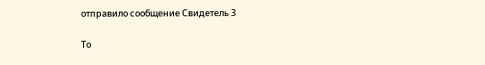отправило сообщение Свидетель 3

То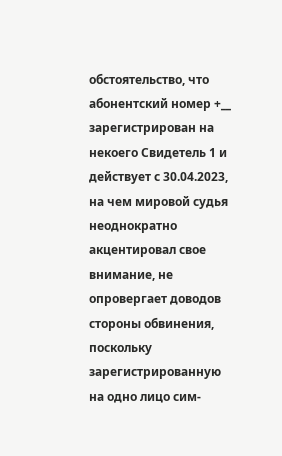обстоятельство, что абонентский номер +__ зарегистрирован на некоего Свидетель 1 и действует с 30.04.2023, на чем мировой судья неоднократно акцентировал свое внимание, не опровергает доводов стороны обвинения, поскольку зарегистрированную на одно лицо сим-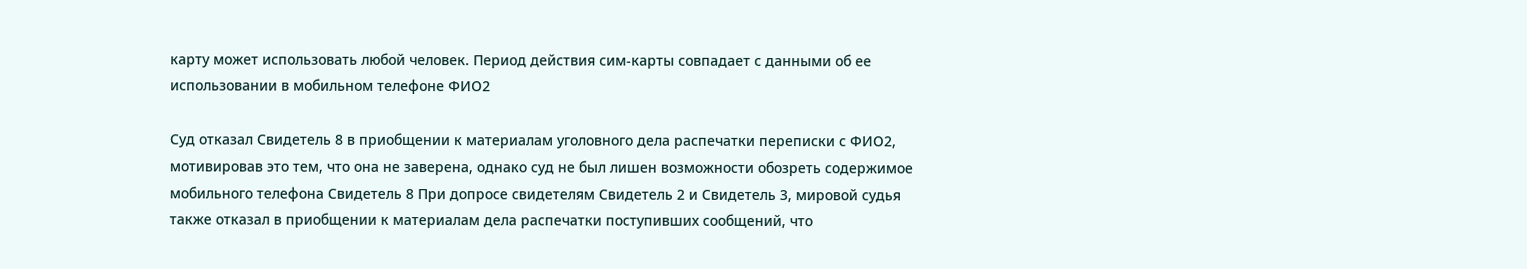карту может использовать любой человек. Период действия сим-карты совпадает с данными об ее использовании в мобильном телефоне ФИО2

Суд отказал Свидетель 8 в приобщении к материалам уголовного дела распечатки переписки с ФИО2, мотивировав это тем, что она не заверена, однако суд не был лишен возможности обозреть содержимое мобильного телефона Свидетель 8 При допросе свидетелям Свидетель 2 и Свидетель 3, мировой судья также отказал в приобщении к материалам дела распечатки поступивших сообщений, что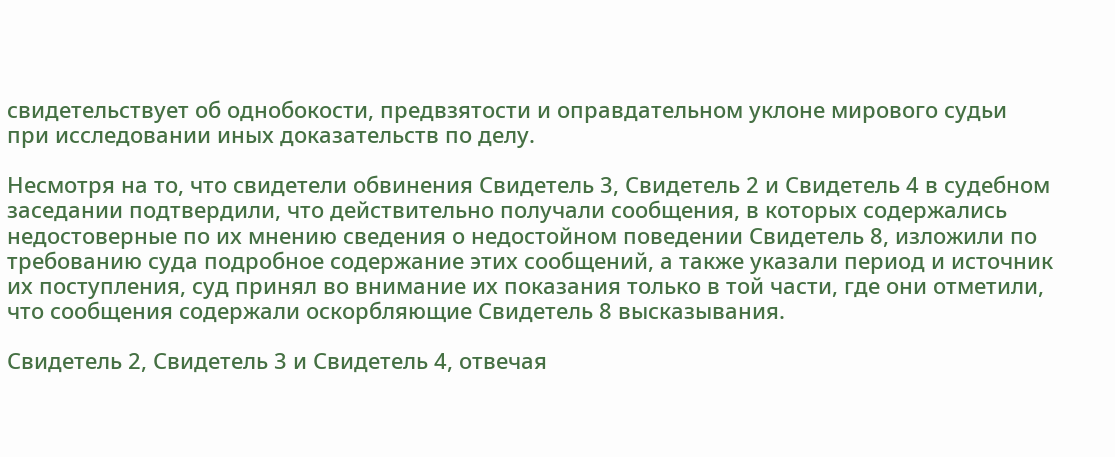свидетельствует об однобокости, предвзятости и оправдательном уклоне мирового судьи при исследовании иных доказательств по делу.

Несмотря на то, что свидетели обвинения Свидетель 3, Свидетель 2 и Свидетель 4 в судебном заседании подтвердили, что действительно получали сообщения, в которых содержались недостоверные по их мнению сведения о недостойном поведении Свидетель 8, изложили по требованию суда подробное содержание этих сообщений, а также указали период и источник их поступления, суд принял во внимание их показания только в той части, где они отметили, что сообщения содержали оскорбляющие Свидетель 8 высказывания.

Свидетель 2, Свидетель 3 и Свидетель 4, отвечая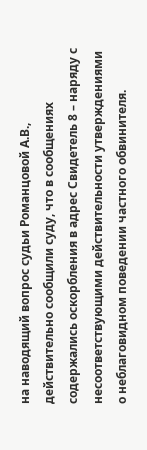на наводящий вопрос судьи Романцовой А.В., действительно сообщили суду, что в сообщениях содержались оскорбления в адрес Свидетель 8 – наряду с несоответствующими действительности утверждениями о неблаговидном поведении частного обвинителя.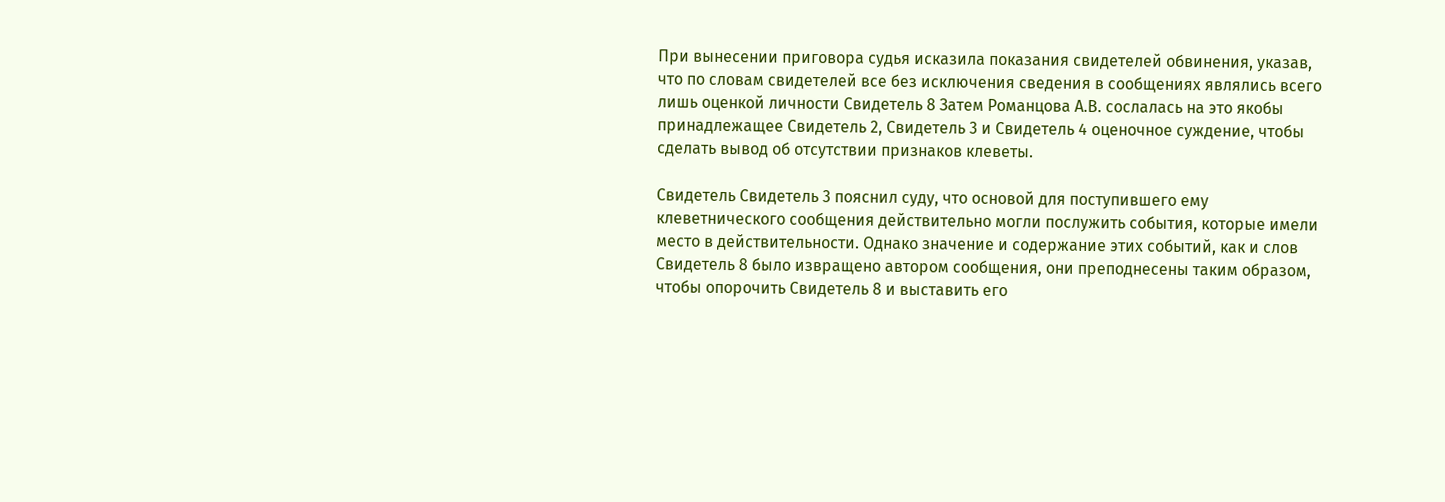При вынесении приговора судья исказила показания свидетелей обвинения, указав, что по словам свидетелей все без исключения сведения в сообщениях являлись всего лишь оценкой личности Свидетель 8 Затем Романцова А.В. сослалась на это якобы принадлежащее Свидетель 2, Свидетель 3 и Свидетель 4 оценочное суждение, чтобы сделать вывод об отсутствии признаков клеветы.

Свидетель Свидетель 3 пояснил суду, что основой для поступившего ему клеветнического сообщения действительно могли послужить события, которые имели место в действительности. Однако значение и содержание этих событий, как и слов Свидетель 8 было извращено автором сообщения, они преподнесены таким образом, чтобы опорочить Свидетель 8 и выставить его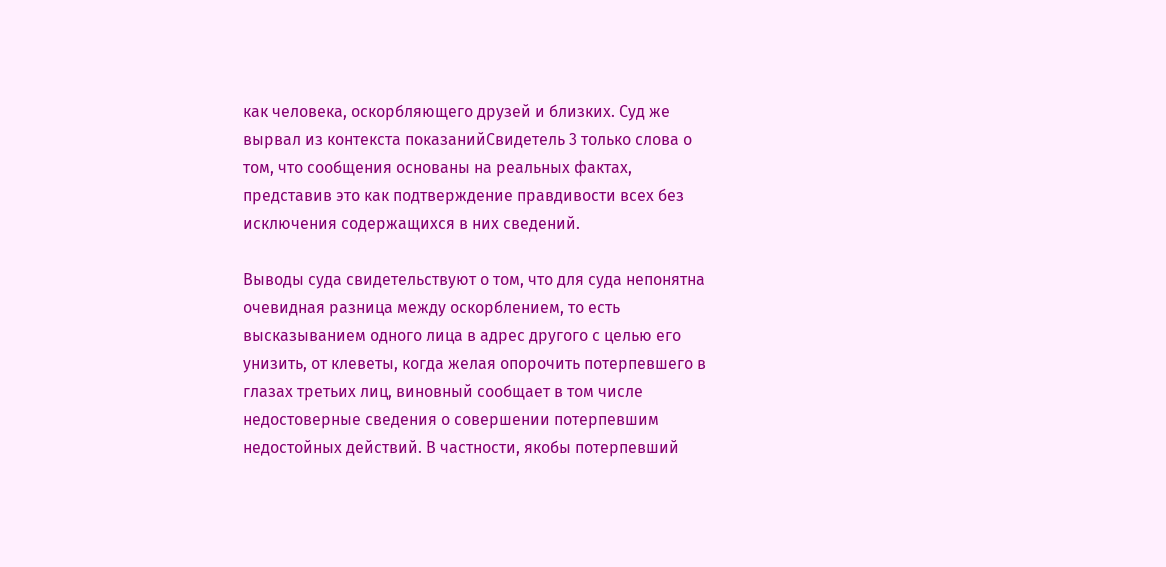как человека, оскорбляющего друзей и близких. Суд же вырвал из контекста показанийСвидетель 3 только слова о том, что сообщения основаны на реальных фактах, представив это как подтверждение правдивости всех без исключения содержащихся в них сведений.

Выводы суда свидетельствуют о том, что для суда непонятна очевидная разница между оскорблением, то есть высказыванием одного лица в адрес другого с целью его унизить, от клеветы, когда желая опорочить потерпевшего в глазах третьих лиц, виновный сообщает в том числе недостоверные сведения о совершении потерпевшим недостойных действий. В частности, якобы потерпевший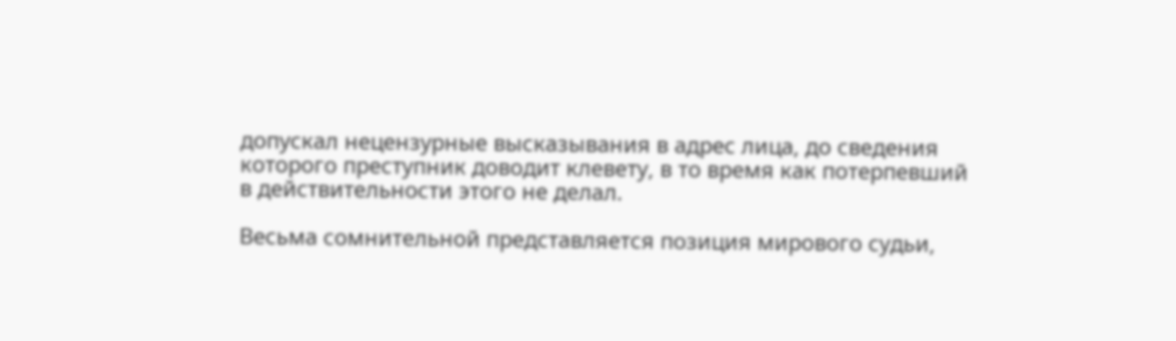допускал нецензурные высказывания в адрес лица, до сведения которого преступник доводит клевету, в то время как потерпевший в действительности этого не делал.

Весьма сомнительной представляется позиция мирового судьи,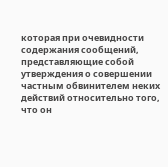которая при очевидности содержания сообщений, представляющие собой утверждения о совершении частным обвинителем неких действий относительно того, что он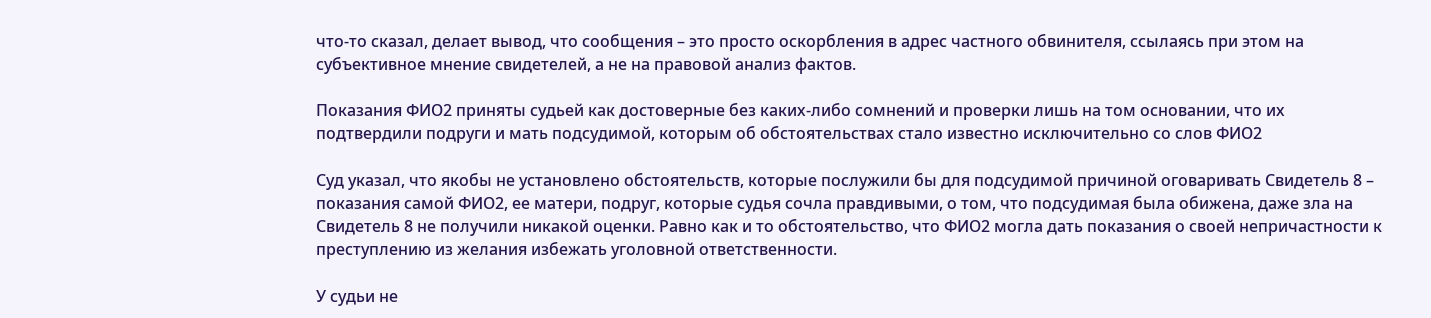что-то сказал, делает вывод, что сообщения – это просто оскорбления в адрес частного обвинителя, ссылаясь при этом на субъективное мнение свидетелей, а не на правовой анализ фактов.

Показания ФИО2 приняты судьей как достоверные без каких-либо сомнений и проверки лишь на том основании, что их подтвердили подруги и мать подсудимой, которым об обстоятельствах стало известно исключительно со слов ФИО2

Суд указал, что якобы не установлено обстоятельств, которые послужили бы для подсудимой причиной оговаривать Свидетель 8 – показания самой ФИО2, ее матери, подруг, которые судья сочла правдивыми, о том, что подсудимая была обижена, даже зла на Свидетель 8 не получили никакой оценки. Равно как и то обстоятельство, что ФИО2 могла дать показания о своей непричастности к преступлению из желания избежать уголовной ответственности.

У судьи не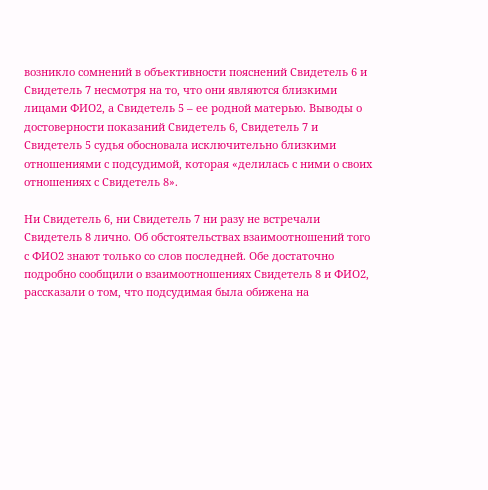возникло сомнений в объективности пояснений Свидетель 6 и Свидетель 7 несмотря на то, что они являются близкими лицами ФИО2, а Свидетель 5 – ее родной матерью. Выводы о достоверности показаний Свидетель 6, Свидетель 7 и Свидетель 5 судья обосновала исключительно близкими отношениями с подсудимой, которая «делилась с ними о своих отношениях с Свидетель 8».

Ни Свидетель 6, ни Свидетель 7 ни разу не встречали Свидетель 8 лично. Об обстоятельствах взаимоотношений того с ФИО2 знают только со слов последней. Обе достаточно подробно сообщили о взаимоотношениях Свидетель 8 и ФИО2, рассказали о том, что подсудимая была обижена на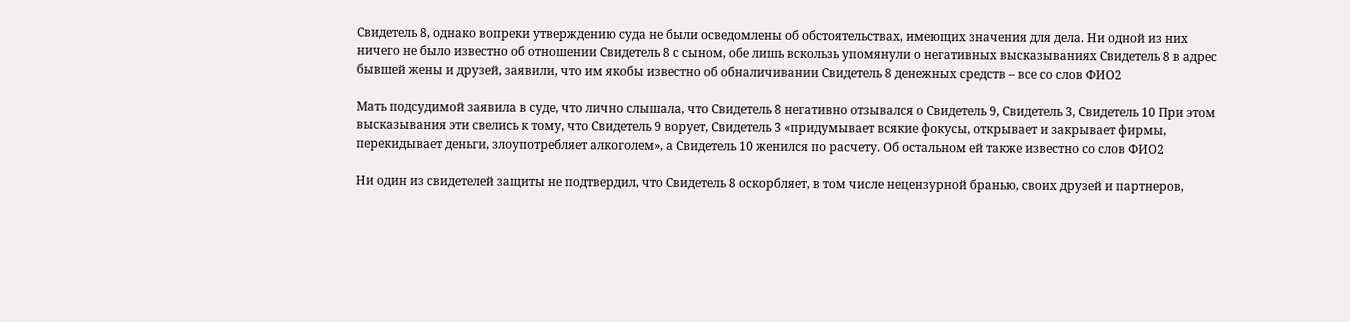Свидетель 8, однако вопреки утверждению суда не были осведомлены об обстоятельствах, имеющих значения для дела. Ни одной из них ничего не было известно об отношении Свидетель 8 с сыном, обе лишь вскользь упомянули о негативных высказываниях Свидетель 8 в адрес бывшей жены и друзей, заявили, что им якобы известно об обналичивании Свидетель 8 денежных средств – все со слов ФИО2

Мать подсудимой заявила в суде, что лично слышала, что Свидетель 8 негативно отзывался о Свидетель 9, Свидетель 3, Свидетель 10 При этом высказывания эти свелись к тому, что Свидетель 9 ворует, Свидетель 3 «придумывает всякие фокусы, открывает и закрывает фирмы, перекидывает деньги, злоупотребляет алкоголем», а Свидетель 10 женился по расчету. Об остальном ей также известно со слов ФИО2

Ни один из свидетелей защиты не подтвердил, что Свидетель 8 оскорбляет, в том числе нецензурной бранью, своих друзей и партнеров,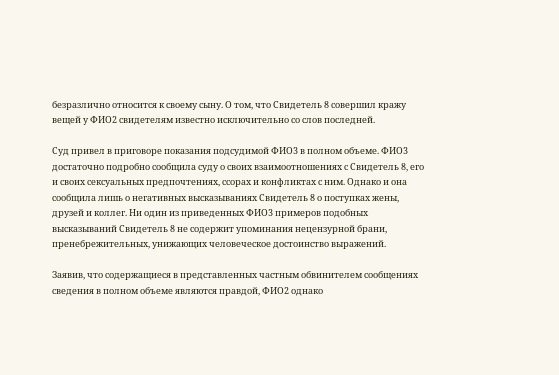безразлично относится к своему сыну. О том, что Свидетель 8 совершил кражу вещей у ФИО2 свидетелям известно исключительно со слов последней.

Суд привел в приговоре показания подсудимой ФИО3 в полном объеме. ФИО3 достаточно подробно сообщила суду о своих взаимоотношениях с Свидетель 8, его и своих сексуальных предпочтениях, ссорах и конфликтах с ним. Однако и она сообщила лишь о негативных высказываниях Свидетель 8 о поступках жены, друзей и коллег. Ни один из приведенных ФИО3 примеров подобных высказываний Свидетель 8 не содержит упоминания нецензурной брани, пренебрежительных, унижающих человеческое достоинство выражений.

Заявив, что содержащиеся в представленных частным обвинителем сообщениях сведения в полном объеме являются правдой, ФИО2 однако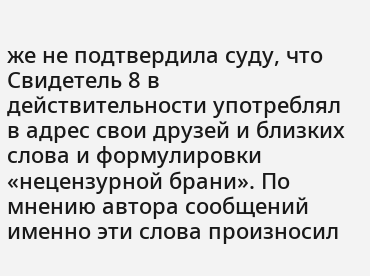же не подтвердила суду, что Свидетель 8 в действительности употреблял в адрес свои друзей и близких слова и формулировки «нецензурной брани». По мнению автора сообщений именно эти слова произносил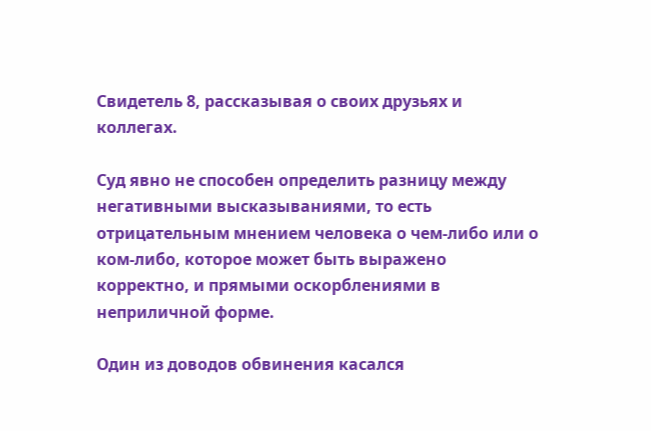Свидетель 8, рассказывая о своих друзьях и коллегах.

Суд явно не способен определить разницу между негативными высказываниями, то есть отрицательным мнением человека о чем-либо или о ком-либо, которое может быть выражено корректно, и прямыми оскорблениями в неприличной форме.

Один из доводов обвинения касался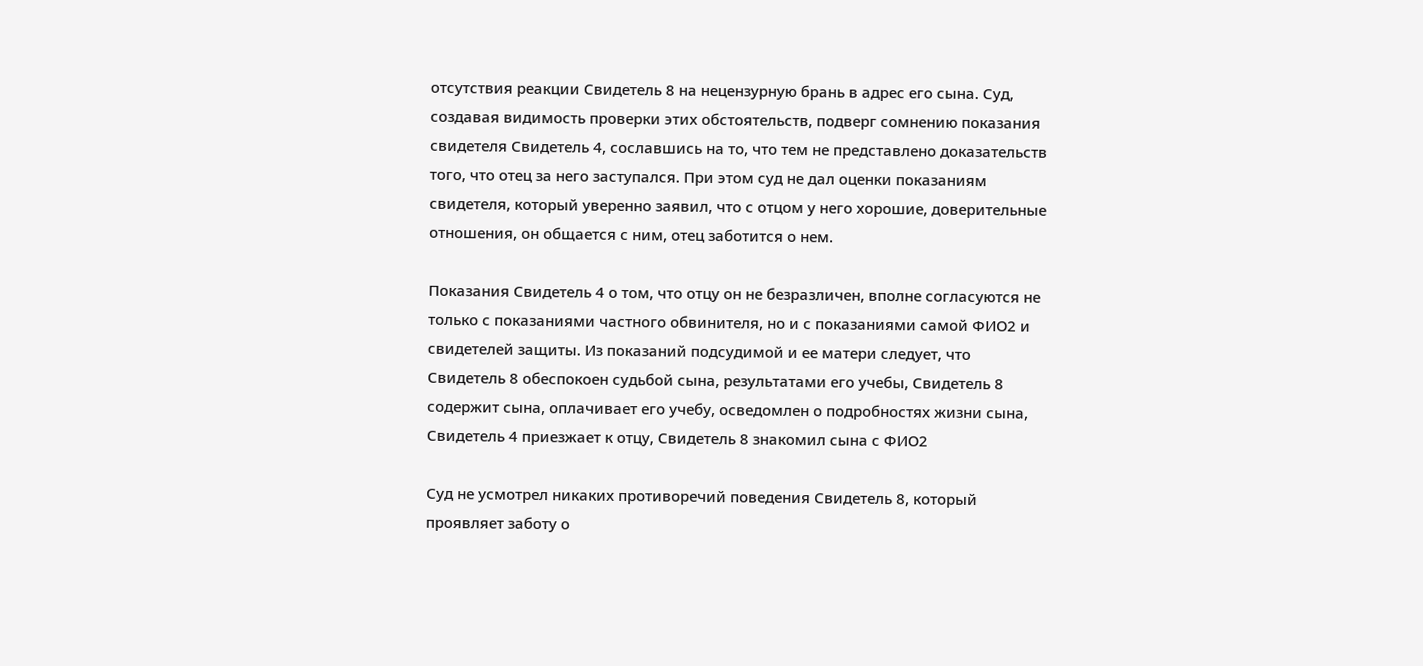отсутствия реакции Свидетель 8 на нецензурную брань в адрес его сына. Суд, создавая видимость проверки этих обстоятельств, подверг сомнению показания свидетеля Свидетель 4, сославшись на то, что тем не представлено доказательств того, что отец за него заступался. При этом суд не дал оценки показаниям свидетеля, который уверенно заявил, что с отцом у него хорошие, доверительные отношения, он общается с ним, отец заботится о нем.

Показания Свидетель 4 о том, что отцу он не безразличен, вполне согласуются не только с показаниями частного обвинителя, но и с показаниями самой ФИО2 и свидетелей защиты. Из показаний подсудимой и ее матери следует, что Свидетель 8 обеспокоен судьбой сына, результатами его учебы, Свидетель 8 содержит сына, оплачивает его учебу, осведомлен о подробностях жизни сына, Свидетель 4 приезжает к отцу, Свидетель 8 знакомил сына с ФИО2

Суд не усмотрел никаких противоречий поведения Свидетель 8, который проявляет заботу о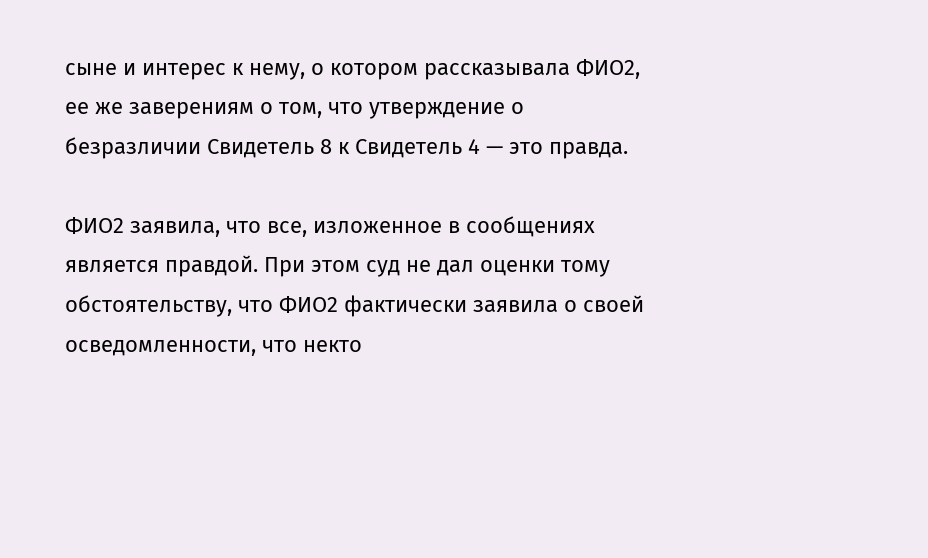сыне и интерес к нему, о котором рассказывала ФИО2, ее же заверениям о том, что утверждение о безразличии Свидетель 8 к Свидетель 4 — это правда.

ФИО2 заявила, что все, изложенное в сообщениях является правдой. При этом суд не дал оценки тому обстоятельству, что ФИО2 фактически заявила о своей осведомленности, что некто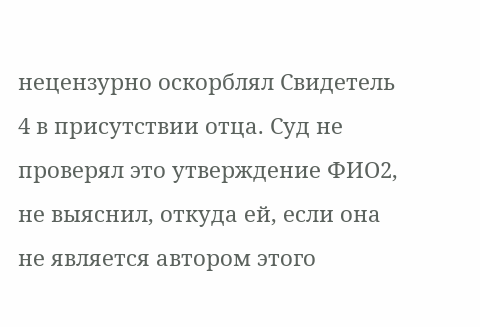нецензурно оскорблял Свидетель 4 в присутствии отца. Суд не проверял это утверждение ФИО2, не выяснил, откуда ей, если она не является автором этого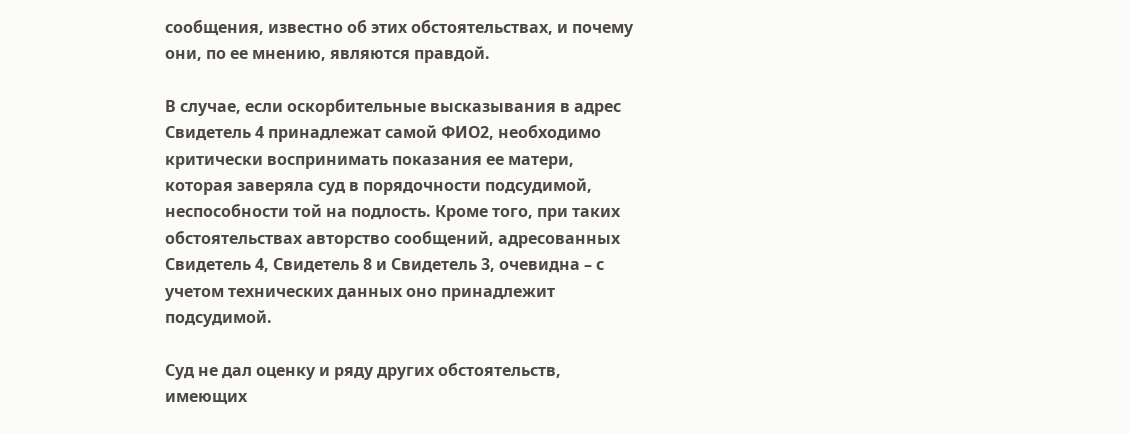сообщения, известно об этих обстоятельствах, и почему они, по ее мнению, являются правдой.

В случае, если оскорбительные высказывания в адрес Свидетель 4 принадлежат самой ФИО2, необходимо критически воспринимать показания ее матери, которая заверяла суд в порядочности подсудимой, неспособности той на подлость. Кроме того, при таких обстоятельствах авторство сообщений, адресованных Свидетель 4, Свидетель 8 и Свидетель 3, очевидна – с учетом технических данных оно принадлежит подсудимой.

Суд не дал оценку и ряду других обстоятельств, имеющих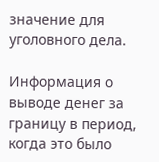значение для уголовного дела.

Информация о выводе денег за границу в период, когда это было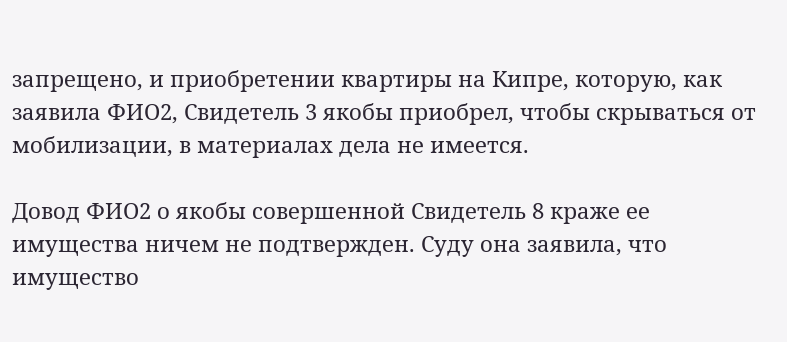запрещено, и приобретении квартиры на Кипре, которую, как заявила ФИО2, Свидетель 3 якобы приобрел, чтобы скрываться от мобилизации, в материалах дела не имеется.

Довод ФИО2 о якобы совершенной Свидетель 8 краже ее имущества ничем не подтвержден. Суду она заявила, что имущество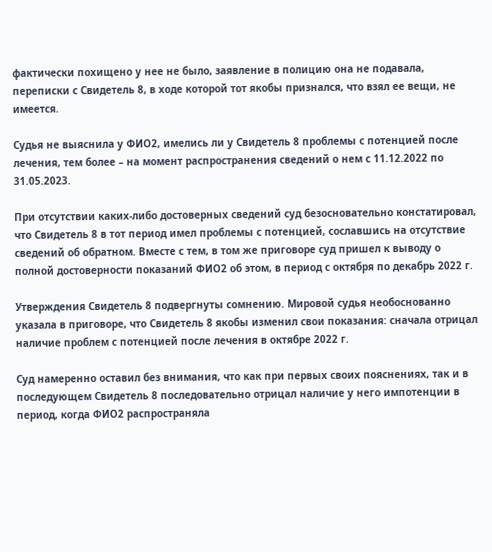фактически похищено у нее не было, заявление в полицию она не подавала, переписки с Свидетель 8, в ходе которой тот якобы признался, что взял ее вещи, не имеется.

Судья не выяснила у ФИО2, имелись ли у Свидетель 8 проблемы с потенцией после лечения, тем более – на момент распространения сведений о нем с 11.12.2022 по 31.05.2023.

При отсутствии каких-либо достоверных сведений суд безосновательно констатировал, что Свидетель 8 в тот период имел проблемы с потенцией, сославшись на отсутствие сведений об обратном. Вместе с тем, в том же приговоре суд пришел к выводу о полной достоверности показаний ФИО2 об этом, в период с октября по декабрь 2022 г.

Утверждения Свидетель 8 подвергнуты сомнению. Мировой судья необоснованно указала в приговоре, что Свидетель 8 якобы изменил свои показания: сначала отрицал наличие проблем с потенцией после лечения в октябре 2022 г.

Суд намеренно оставил без внимания, что как при первых своих пояснениях, так и в последующем Свидетель 8 последовательно отрицал наличие у него импотенции в период, когда ФИО2 распространяла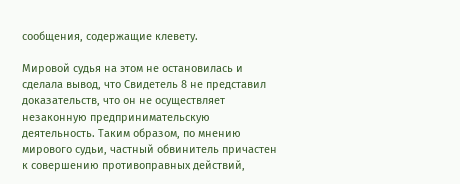сообщения, содержащие клевету.

Мировой судья на этом не остановилась и сделала вывод, что Свидетель 8 не представил доказательств, что он не осуществляет незаконную предпринимательскую деятельность. Таким образом, по мнению мирового судьи, частный обвинитель причастен к совершению противоправных действий,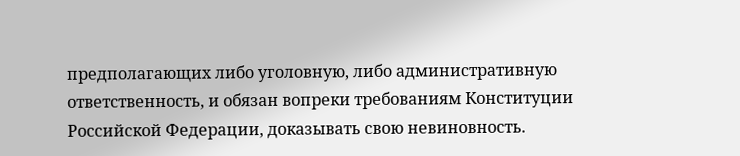предполагающих либо уголовную, либо административную ответственность, и обязан вопреки требованиям Конституции Российской Федерации, доказывать свою невиновность.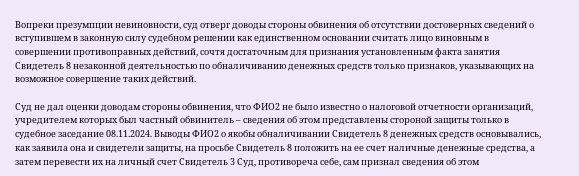Вопреки презумпции невиновности, суд отверг доводы стороны обвинения об отсутствии достоверных сведений о вступившем в законную силу судебном решении как единственном основании считать лицо виновным в совершении противоправных действий, сочтя достаточным для признания установленным факта занятия Свидетель 8 незаконной деятельностью по обналичиванию денежных средств только признаков, указывающих на возможное совершение таких действий.

Суд не дал оценки доводам стороны обвинения, что ФИО2 не было известно о налоговой отчетности организаций, учредителем которых был частный обвинитель – сведения об этом представлены стороной защиты только в судебное заседание 08.11.2024. Выводы ФИО2 о якобы обналичивании Свидетель 8 денежных средств основывались, как заявила она и свидетели защиты, на просьбе Свидетель 8 положить на ее счет наличные денежные средства, а затем перевести их на личный счет Свидетель 3 Суд, противореча себе, сам признал сведения об этом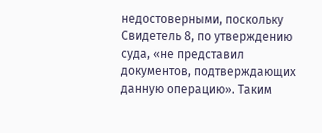недостоверными, поскольку Свидетель 8, по утверждению суда, «не представил документов, подтверждающих данную операцию». Таким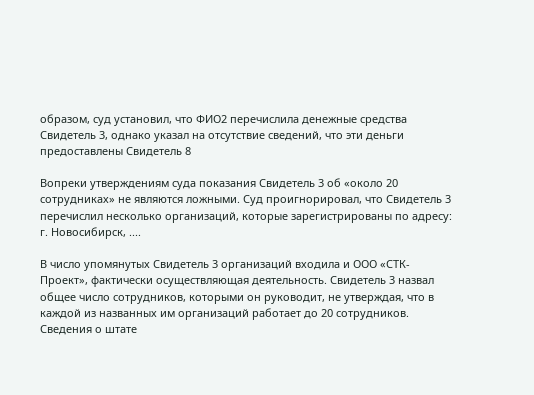образом, суд установил, что ФИО2 перечислила денежные средства Свидетель 3, однако указал на отсутствие сведений, что эти деньги предоставлены Свидетель 8

Вопреки утверждениям суда показания Свидетель 3 об «около 20 сотрудниках» не являются ложными. Суд проигнорировал, что Свидетель 3 перечислил несколько организаций, которые зарегистрированы по адресу: г. Новосибирск, ....

В число упомянутых Свидетель 3 организаций входила и ООО «СТК-Проект», фактически осуществляющая деятельность. Свидетель 3 назвал общее число сотрудников, которыми он руководит, не утверждая, что в каждой из названных им организаций работает до 20 сотрудников. Сведения о штате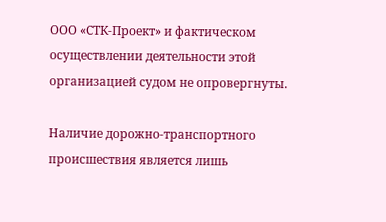ООО «СТК-Проект» и фактическом осуществлении деятельности этой организацией судом не опровергнуты.

Наличие дорожно-транспортного происшествия является лишь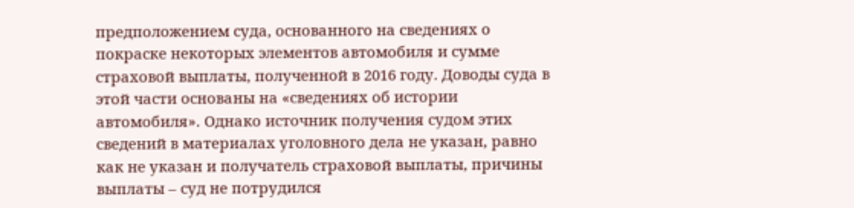предположением суда, основанного на сведениях о покраске некоторых элементов автомобиля и сумме страховой выплаты, полученной в 2016 году. Доводы суда в этой части основаны на «сведениях об истории автомобиля». Однако источник получения судом этих сведений в материалах уголовного дела не указан, равно как не указан и получатель страховой выплаты, причины выплаты – суд не потрудился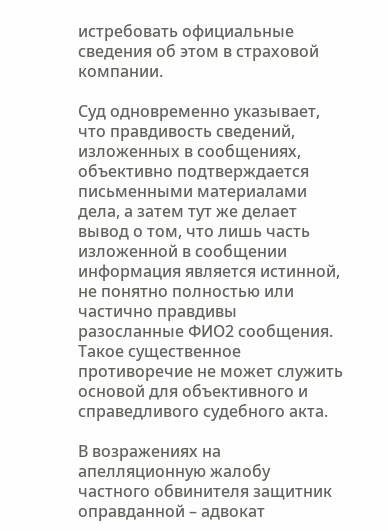истребовать официальные сведения об этом в страховой компании.

Суд одновременно указывает, что правдивость сведений, изложенных в сообщениях, объективно подтверждается письменными материалами дела, а затем тут же делает вывод о том, что лишь часть изложенной в сообщении информация является истинной, не понятно полностью или частично правдивы разосланные ФИО2 сообщения. Такое существенное противоречие не может служить основой для объективного и справедливого судебного акта.

В возражениях на апелляционную жалобу частного обвинителя защитник оправданной – адвокат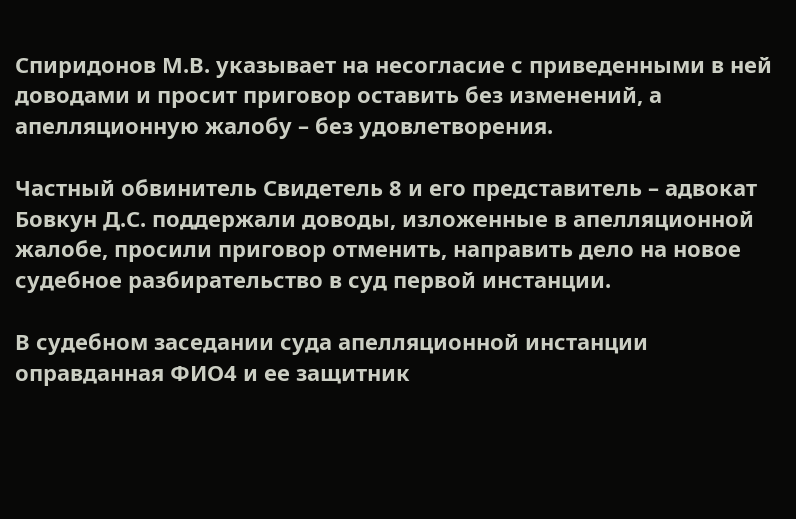Спиридонов М.В. указывает на несогласие с приведенными в ней доводами и просит приговор оставить без изменений, а апелляционную жалобу – без удовлетворения.

Частный обвинитель Свидетель 8 и его представитель – адвокат Бовкун Д.С. поддержали доводы, изложенные в апелляционной жалобе, просили приговор отменить, направить дело на новое судебное разбирательство в суд первой инстанции.

В судебном заседании суда апелляционной инстанции оправданная ФИО4 и ее защитник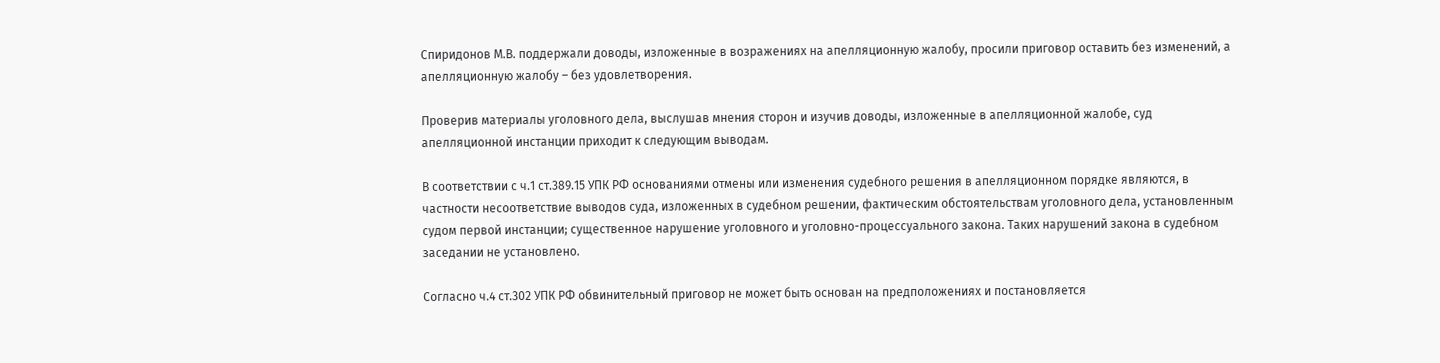Спиридонов М.В. поддержали доводы, изложенные в возражениях на апелляционную жалобу, просили приговор оставить без изменений, а апелляционную жалобу – без удовлетворения.

Проверив материалы уголовного дела, выслушав мнения сторон и изучив доводы, изложенные в апелляционной жалобе, суд апелляционной инстанции приходит к следующим выводам.

В соответствии с ч.1 ст.389.15 УПК РФ основаниями отмены или изменения судебного решения в апелляционном порядке являются, в частности несоответствие выводов суда, изложенных в судебном решении, фактическим обстоятельствам уголовного дела, установленным судом первой инстанции; существенное нарушение уголовного и уголовно-процессуального закона. Таких нарушений закона в судебном заседании не установлено.

Согласно ч.4 ст.302 УПК РФ обвинительный приговор не может быть основан на предположениях и постановляется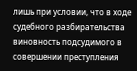лишь при условии, что в ходе судебного разбирательства виновность подсудимого в совершении преступления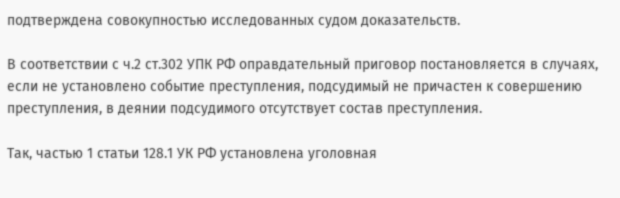подтверждена совокупностью исследованных судом доказательств.

В соответствии с ч.2 ст.302 УПК РФ оправдательный приговор постановляется в случаях, если не установлено событие преступления, подсудимый не причастен к совершению преступления, в деянии подсудимого отсутствует состав преступления.

Так, частью 1 статьи 128.1 УК РФ установлена уголовная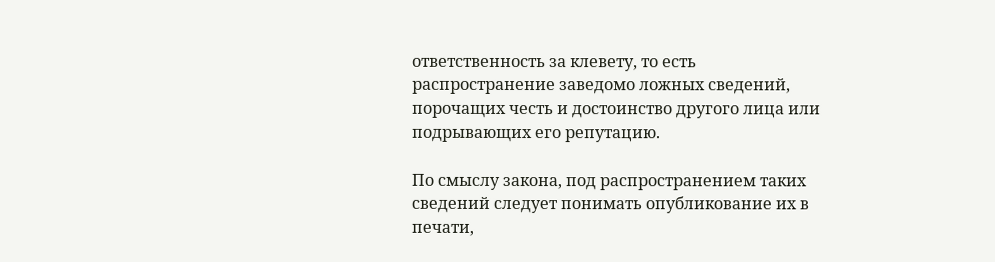ответственность за клевету, то есть распространение заведомо ложных сведений, порочащих честь и достоинство другого лица или подрывающих его репутацию.

По смыслу закона, под распространением таких сведений следует понимать опубликование их в печати,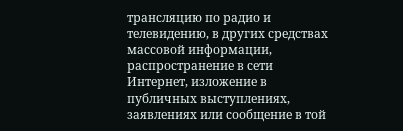трансляцию по радио и телевидению, в других средствах массовой информации, распространение в сети Интернет, изложение в публичных выступлениях, заявлениях или сообщение в той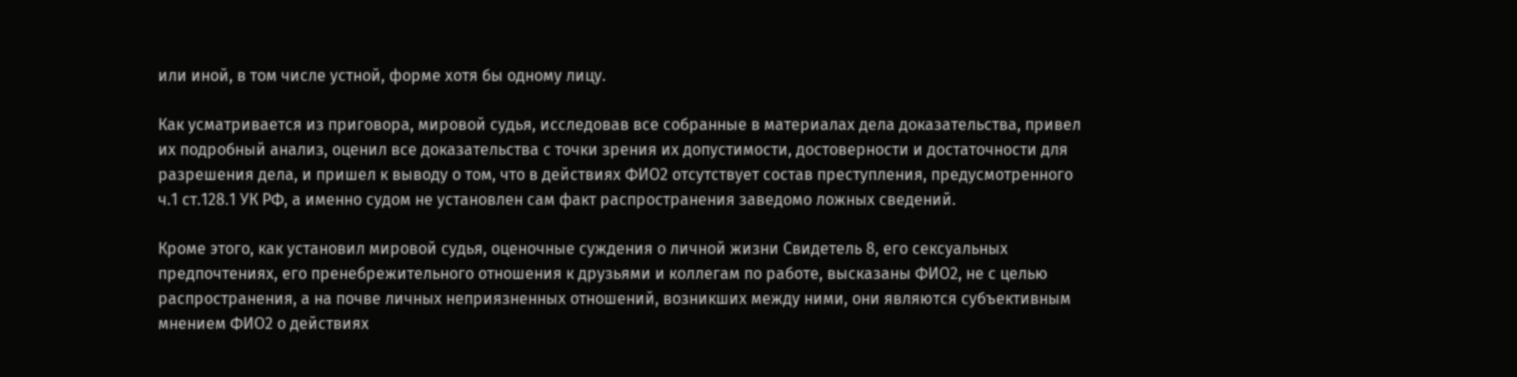или иной, в том числе устной, форме хотя бы одному лицу.

Как усматривается из приговора, мировой судья, исследовав все собранные в материалах дела доказательства, привел их подробный анализ, оценил все доказательства с точки зрения их допустимости, достоверности и достаточности для разрешения дела, и пришел к выводу о том, что в действиях ФИО2 отсутствует состав преступления, предусмотренного ч.1 ст.128.1 УК РФ, а именно судом не установлен сам факт распространения заведомо ложных сведений.

Кроме этого, как установил мировой судья, оценочные суждения о личной жизни Свидетель 8, его сексуальных предпочтениях, его пренебрежительного отношения к друзьями и коллегам по работе, высказаны ФИО2, не с целью распространения, а на почве личных неприязненных отношений, возникших между ними, они являются субъективным мнением ФИО2 о действиях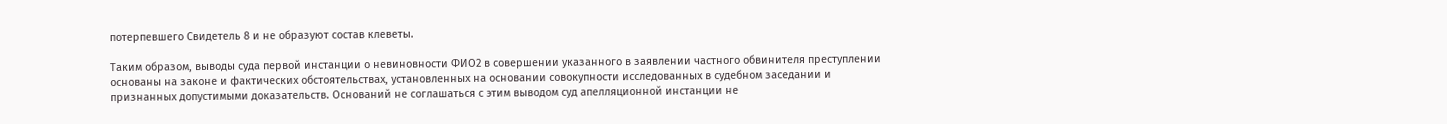потерпевшего Свидетель 8 и не образуют состав клеветы.

Таким образом, выводы суда первой инстанции о невиновности ФИО2 в совершении указанного в заявлении частного обвинителя преступлении основаны на законе и фактических обстоятельствах, установленных на основании совокупности исследованных в судебном заседании и признанных допустимыми доказательств. Оснований не соглашаться с этим выводом суд апелляционной инстанции не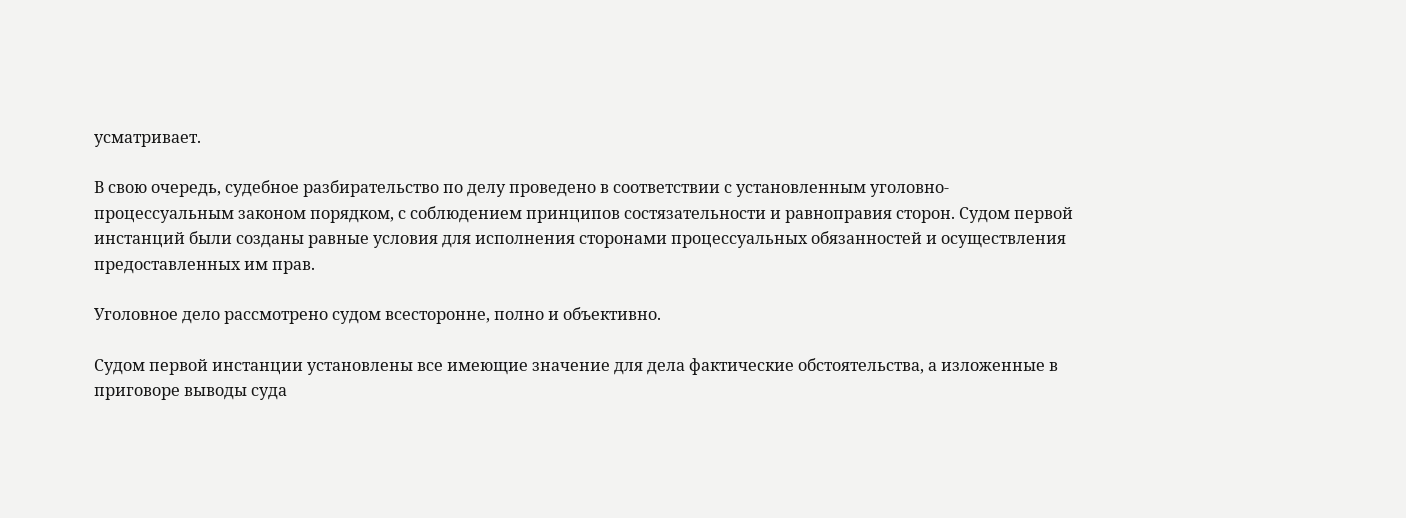усматривает.

В свою очередь, судебное разбирательство по делу проведено в соответствии с установленным уголовно-процессуальным законом порядком, с соблюдением принципов состязательности и равноправия сторон. Судом первой инстанций были созданы равные условия для исполнения сторонами процессуальных обязанностей и осуществления предоставленных им прав.

Уголовное дело рассмотрено судом всесторонне, полно и объективно.

Судом первой инстанции установлены все имеющие значение для дела фактические обстоятельства, а изложенные в приговоре выводы суда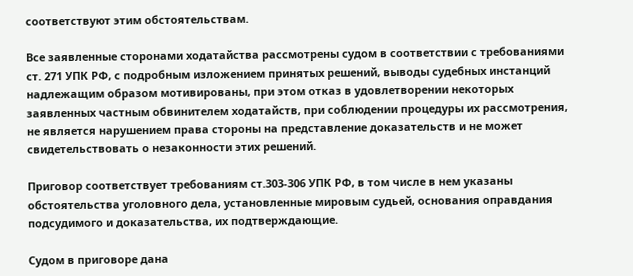соответствуют этим обстоятельствам.

Все заявленные сторонами ходатайства рассмотрены судом в соответствии с требованиями ст. 271 УПК РФ, с подробным изложением принятых решений, выводы судебных инстанций надлежащим образом мотивированы, при этом отказ в удовлетворении некоторых заявленных частным обвинителем ходатайств, при соблюдении процедуры их рассмотрения, не является нарушением права стороны на представление доказательств и не может свидетельствовать о незаконности этих решений.

Приговор соответствует требованиям ст.303-306 УПК РФ, в том числе в нем указаны обстоятельства уголовного дела, установленные мировым судьей, основания оправдания подсудимого и доказательства, их подтверждающие.

Судом в приговоре дана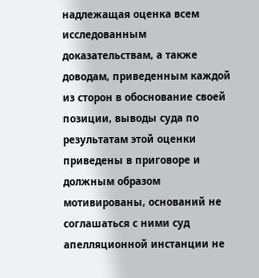надлежащая оценка всем исследованным доказательствам, а также доводам, приведенным каждой из сторон в обоснование своей позиции, выводы суда по результатам этой оценки приведены в приговоре и должным образом мотивированы, оснований не соглашаться с ними суд апелляционной инстанции не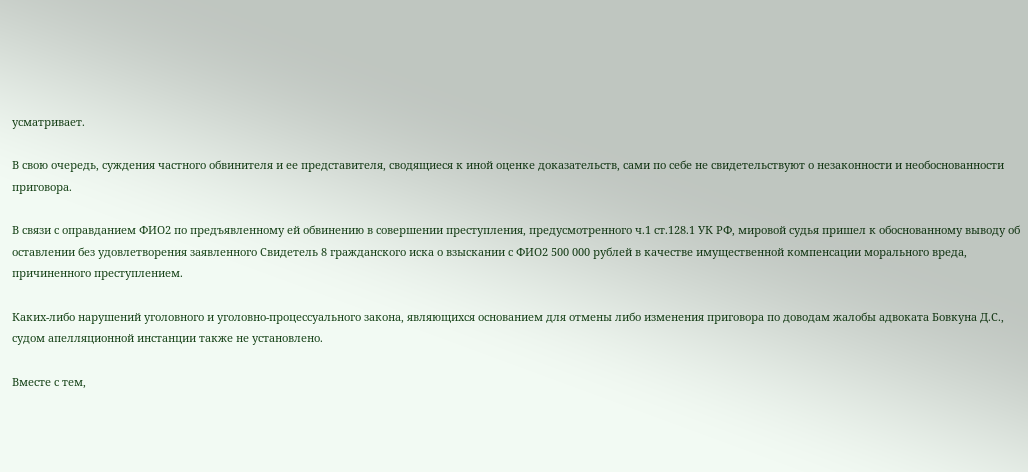усматривает.

В свою очередь, суждения частного обвинителя и ее представителя, сводящиеся к иной оценке доказательств, сами по себе не свидетельствуют о незаконности и необоснованности приговора.

В связи с оправданием ФИО2 по предъявленному ей обвинению в совершении преступления, предусмотренного ч.1 ст.128.1 УК РФ, мировой судья пришел к обоснованному выводу об оставлении без удовлетворения заявленного Свидетель 8 гражданского иска о взыскании с ФИО2 500 000 рублей в качестве имущественной компенсации морального вреда, причиненного преступлением.

Каких-либо нарушений уголовного и уголовно-процессуального закона, являющихся основанием для отмены либо изменения приговора по доводам жалобы адвоката Бовкуна Д.С., судом апелляционной инстанции также не установлено.

Вместе с тем,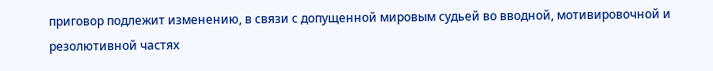приговор подлежит изменению, в связи с допущенной мировым судьей во вводной, мотивировочной и резолютивной частях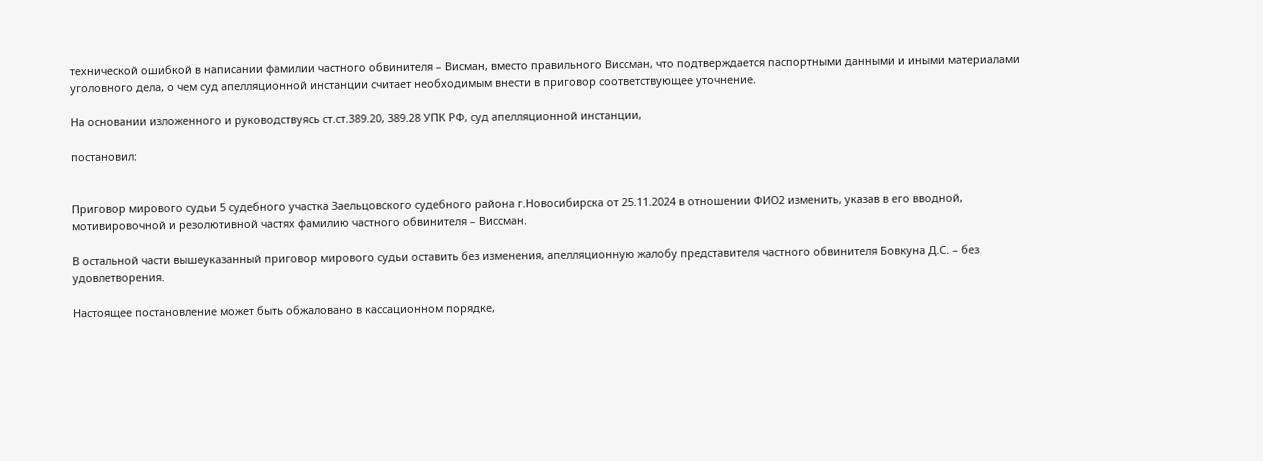технической ошибкой в написании фамилии частного обвинителя – Висман, вместо правильного Виссман, что подтверждается паспортными данными и иными материалами уголовного дела, о чем суд апелляционной инстанции считает необходимым внести в приговор соответствующее уточнение.

На основании изложенного и руководствуясь ст.ст.389.20, 389.28 УПК РФ, суд апелляционной инстанции,

постановил:


Приговор мирового судьи 5 судебного участка Заельцовского судебного района г.Новосибирска от 25.11.2024 в отношении ФИО2 изменить, указав в его вводной, мотивировочной и резолютивной частях фамилию частного обвинителя – Виссман.

В остальной части вышеуказанный приговор мирового судьи оставить без изменения, апелляционную жалобу представителя частного обвинителя Бовкуна Д.С. – без удовлетворения.

Настоящее постановление может быть обжаловано в кассационном порядке,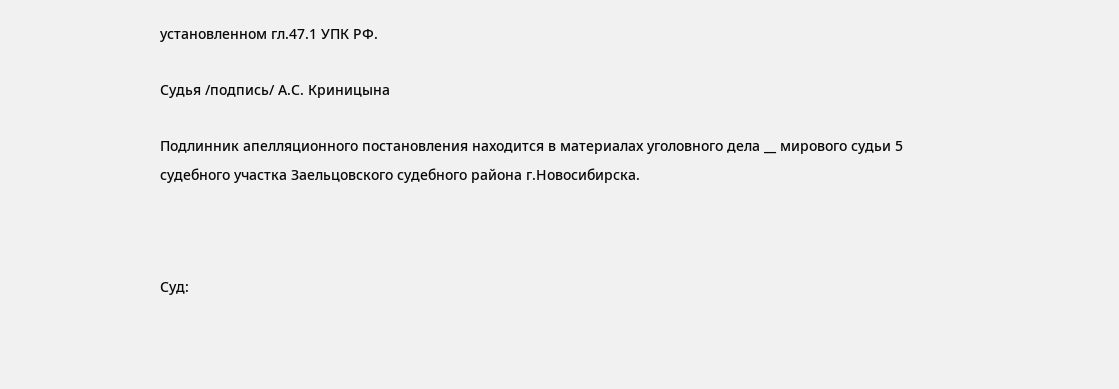установленном гл.47.1 УПК РФ.

Судья /подпись/ А.С. Криницына

Подлинник апелляционного постановления находится в материалах уголовного дела __ мирового судьи 5 судебного участка Заельцовского судебного района г.Новосибирска.



Суд: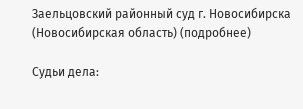Заельцовский районный суд г. Новосибирска (Новосибирская область) (подробнее)

Судьи дела: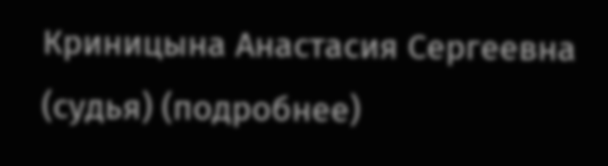Криницына Анастасия Сергеевна (судья) (подробнее)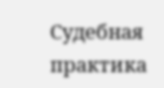Судебная практика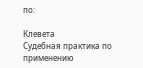по:

Клевета
Судебная практика по применению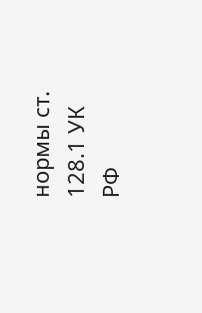нормы ст. 128.1 УК РФ